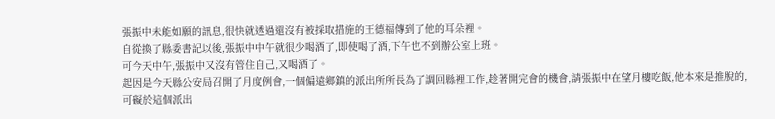張振中未能如願的訊息,很快就透過還沒有被採取措施的王德福傳到了他的耳朵裡。
自從換了縣委書記以後,張振中中午就很少喝酒了,即使喝了酒,下午也不到辦公室上班。
可今天中午,張振中又沒有管住自己,又喝酒了。
起因是今天縣公安局召開了月度例會,一個偏遠鄉鎮的派出所所長為了調回縣裡工作,趁著開完會的機會,請張振中在望月樓吃飯,他本來是推脫的,可礙於這個派出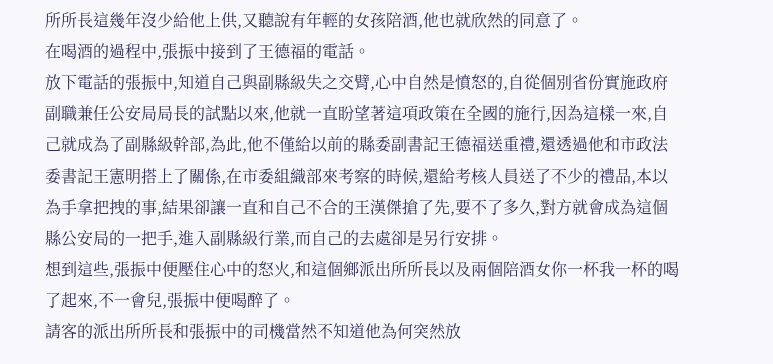所所長這幾年沒少給他上供,又聽說有年輕的女孩陪酒,他也就欣然的同意了。
在喝酒的過程中,張振中接到了王德福的電話。
放下電話的張振中,知道自己與副縣級失之交臂,心中自然是憤怒的,自從個別省份實施政府副職兼任公安局局長的試點以來,他就一直盼望著這項政策在全國的施行,因為這樣一來,自己就成為了副縣級幹部,為此,他不僅給以前的縣委副書記王德福送重禮,還透過他和市政法委書記王憲明搭上了關係,在市委組織部來考察的時候,還給考核人員送了不少的禮品,本以為手拿把拽的事,結果卻讓一直和自己不合的王漢傑搶了先,要不了多久,對方就會成為這個縣公安局的一把手,進入副縣級行業,而自己的去處卻是另行安排。
想到這些,張振中便壓住心中的怒火,和這個鄉派出所所長以及兩個陪酒女你一杯我一杯的喝了起來,不一會兒,張振中便喝醉了。
請客的派出所所長和張振中的司機當然不知道他為何突然放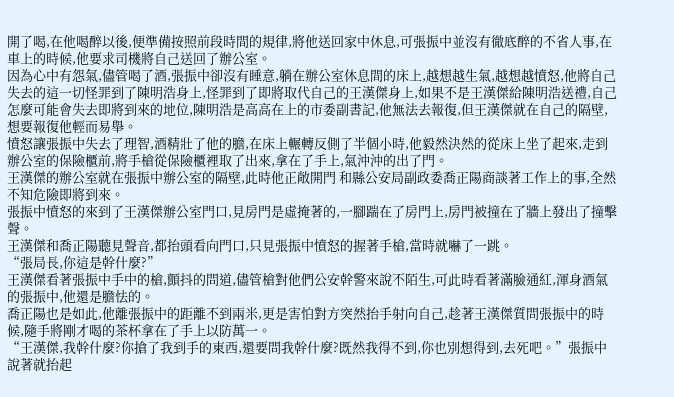開了喝,在他喝醉以後,便準備按照前段時間的規律,將他送回家中休息,可張振中並沒有徹底醉的不省人事,在車上的時候,他要求司機將自己送回了辦公室。
因為心中有怨氣,儘管喝了酒,張振中卻沒有睡意,躺在辦公室休息間的床上,越想越生氣,越想越憤怒,他將自己失去的這一切怪罪到了陳明浩身上,怪罪到了即將取代自己的王漢傑身上,如果不是王漢傑給陳明浩送禮,自己怎麼可能會失去即將到來的地位,陳明浩是高高在上的市委副書記,他無法去報復,但王漢傑就在自己的隔壁,想要報復他輕而易舉。
憤怒讓張振中失去了理智,酒精壯了他的膽,在床上輾轉反側了半個小時,他毅然決然的從床上坐了起來,走到辦公室的保險櫃前,將手槍從保險櫃裡取了出來,拿在了手上,氣沖沖的出了門。
王漢傑的辦公室就在張振中辦公室的隔壁,此時他正敞開門 和縣公安局副政委喬正陽商談著工作上的事,全然不知危險即將到來。
張振中憤怒的來到了王漢傑辦公室門口,見房門是虛掩著的,一腳踹在了房門上,房門被撞在了牆上發出了撞擊聲。
王漢傑和喬正陽聽見聲音,都抬頭看向門口,只見張振中憤怒的握著手槍,當時就嚇了一跳。
“張局長,你這是幹什麼?”
王漢傑看著張振中手中的槍,顫抖的問道,儘管槍對他們公安幹警來說不陌生,可此時看著滿臉通紅,渾身酒氣的張振中,他還是膽怯的。
喬正陽也是如此,他離張振中的距離不到兩米,更是害怕對方突然抬手射向自己,趁著王漢傑質問張振中的時候,隨手將剛才喝的茶杯拿在了手上以防萬一。
“王漢傑,我幹什麼?你搶了我到手的東西,還要問我幹什麼?既然我得不到,你也別想得到,去死吧。”張振中說著就抬起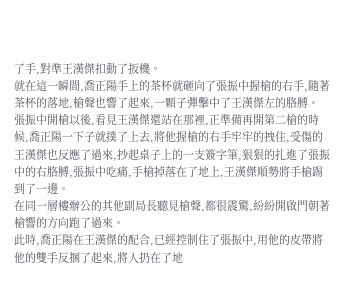了手,對準王漢傑扣動了扳機。
就在這一瞬間,喬正陽手上的茶杯就砸向了張振中握槍的右手,隨著茶杯的落地,槍聲也響了起來,一顆子彈擊中了王漢傑左的胳膊。
張振中開槍以後,看見王漢傑還站在那裡,正準備再開第二槍的時候,喬正陽一下子就撲了上去,將他握槍的右手牢牢的拽住,受傷的王漢傑也反應了過來,抄起桌子上的一支簽字筆,狠狠的扎進了張振中的右胳膊,張振中吃痛,手槍掉落在了地上,王漢傑順勢將手槍踢到了一邊。
在同一層樓辦公的其他副局長聽見槍聲,都很震驚,紛紛開啟門朝著槍響的方向跑了過來。
此時,喬正陽在王漢傑的配合,已經控制住了張振中,用他的皮帶將他的雙手反捆了起來,將人扔在了地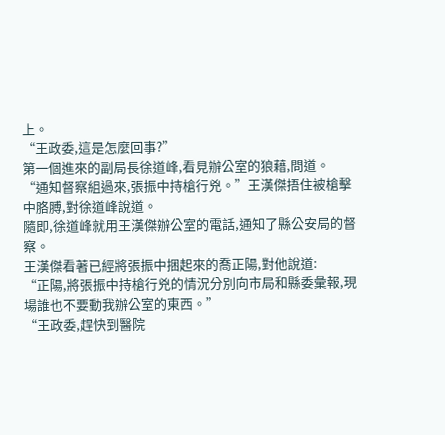上。
“王政委,這是怎麼回事?”
第一個進來的副局長徐道峰,看見辦公室的狼藉,問道。
“通知督察組過來,張振中持槍行兇。”王漢傑捂住被槍擊中胳膊,對徐道峰說道。
隨即,徐道峰就用王漢傑辦公室的電話,通知了縣公安局的督察。
王漢傑看著已經將張振中捆起來的喬正陽,對他說道:
“正陽,將張振中持槍行兇的情況分別向市局和縣委彙報,現場誰也不要動我辦公室的東西。”
“王政委,趕快到醫院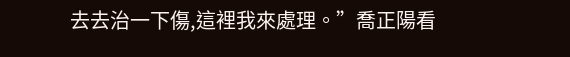去去治一下傷,這裡我來處理。”喬正陽看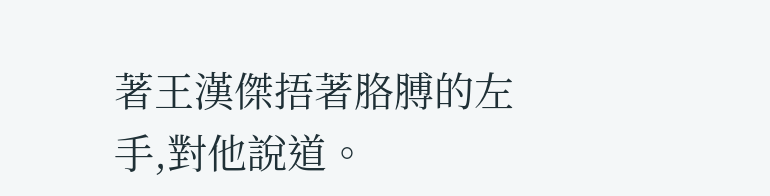著王漢傑捂著胳膊的左手,對他說道。